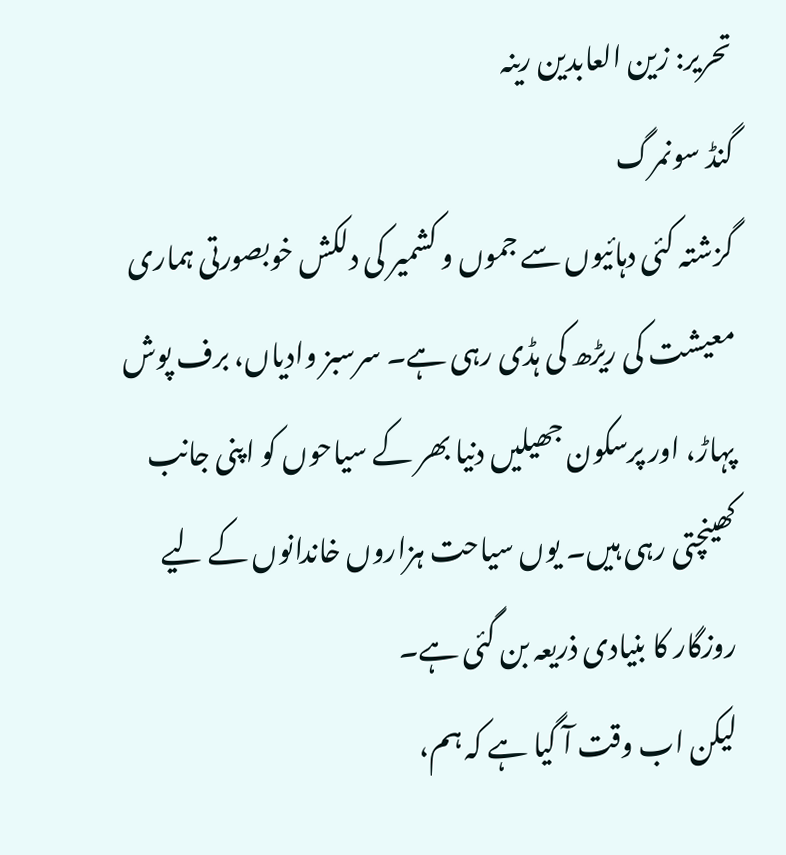تحریر: زین العابدین رینہ
گنڈ سونمرگ
گزشتہ کئی دہائیوں سے جموں و کشمیر کی دلکش خوبصورتی ہماری معیشت کی ریڑھ کی ہڈی رہی ہے۔ سرسبز وادیاں، برف پوش پہاڑ، اور پرسکون جھیلیں دنیا بھر کے سیاحوں کو اپنی جانب کھینچتی رہی ہیں۔ یوں سیاحت ہزاروں خاندانوں کے لیے روزگار کا بنیادی ذریعہ بن گئی ہے۔
لیکن اب وقت آ گیا ہے کہ ہم،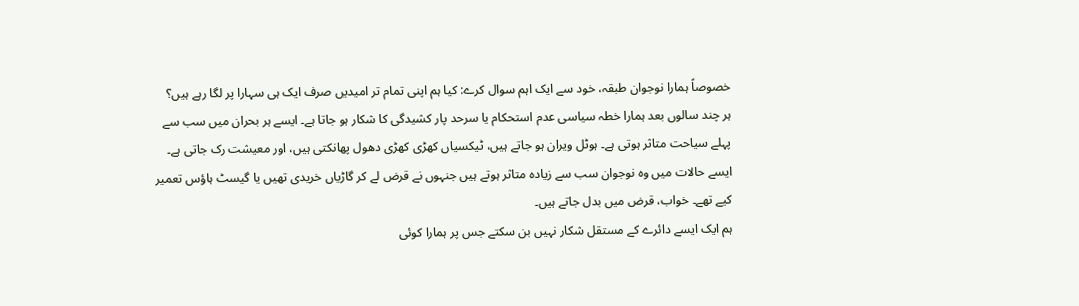خصوصاً ہمارا نوجوان طبقہ، خود سے ایک اہم سوال کرے: کیا ہم اپنی تمام تر امیدیں صرف ایک ہی سہارا پر لگا رہے ہیں؟
ہر چند سالوں بعد ہمارا خطہ سیاسی عدم استحکام یا سرحد پار کشیدگی کا شکار ہو جاتا ہے۔ ایسے ہر بحران میں سب سے پہلے سیاحت متاثر ہوتی ہے۔ ہوٹل ویران ہو جاتے ہیں، ٹیکسیاں کھڑی کھڑی دھول پھانکتی ہیں، اور معیشت رک جاتی ہے۔ ایسے حالات میں وہ نوجوان سب سے زیادہ متاثر ہوتے ہیں جنہوں نے قرض لے کر گاڑیاں خریدی تھیں یا گیسٹ ہاؤس تعمیر کیے تھے۔ خواب، قرض میں بدل جاتے ہیں۔
ہم ایک ایسے دائرے کے مستقل شکار نہیں بن سکتے جس پر ہمارا کوئی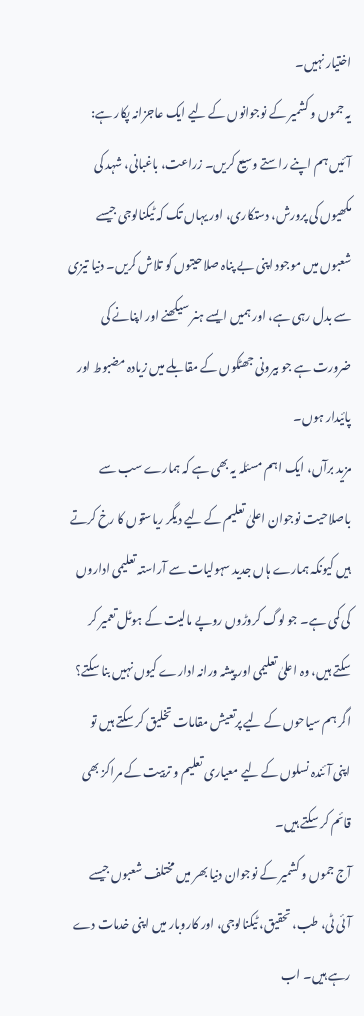اختیار نہیں۔
یہ جموں و کشمیر کے نوجوانوں کے لیے ایک عاجزانہ پکار ہے: آئیں ہم اپنے راستے وسیع کریں۔ زراعت، باغبانی، شہد کی مکھیوں کی پرورش، دستکاری، اور یہاں تک کہ ٹیکنالوجی جیسے شعبوں میں موجود اپنی بے پناہ صلاحیتوں کو تلاش کریں۔ دنیا تیزی سے بدل رہی ہے، اور ہمیں ایسے ہنر سیکھنے اور اپنانے کی ضرورت ہے جو بیرونی جھٹکوں کے مقابلے میں زیادہ مضبوط اور پائیدار ہوں۔
مزید برآں، ایک اہم مسئلہ یہ بھی ہے کہ ہمارے سب سے باصلاحیت نوجوان اعلیٰ تعلیم کے لیے دیگر ریاستوں کا رخ کرتے ہیں کیونکہ ہمارے ہاں جدید سہولیات سے آراستہ تعلیمی اداروں کی کمی ہے۔ جو لوگ کروڑوں روپے مالیت کے ہوٹل تعمیر کر سکتے ہیں، وہ اعلیٰ تعلیمی اور پیشہ ورانہ ادارے کیوں نہیں بنا سکتے؟
اگر ہم سیاحوں کے لیے پرتعیش مقامات تخلیق کر سکتے ہیں تو اپنی آئندہ نسلوں کے لیے معیاری تعلیم و تربیت کے مراکز بھی قائم کر سکتے ہیں۔
آج جموں و کشمیر کے نوجوان دنیا بھر میں مختلف شعبوں جیسے آئی ٹی، طب، تحقیق، ٹیکنالوجی، اور کاروبار میں اپنی خدمات دے رہے ہیں۔ اب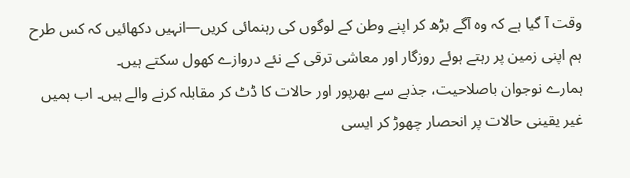وقت آ گیا ہے کہ وہ آگے بڑھ کر اپنے وطن کے لوگوں کی رہنمائی کریں—انہیں دکھائیں کہ کس طرح ہم اپنی زمین پر رہتے ہوئے روزگار اور معاشی ترقی کے نئے دروازے کھول سکتے ہیں۔
ہمارے نوجوان باصلاحیت، جذبے سے بھرپور اور حالات کا ڈٹ کر مقابلہ کرنے والے ہیں۔ اب ہمیں غیر یقینی حالات پر انحصار چھوڑ کر ایسی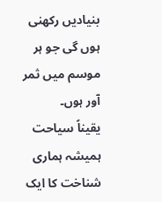بنیادیں رکھنی ہوں گی جو ہر موسم میں ثمر آور ہوں۔
یقیناً سیاحت ہمیشہ ہماری شناخت کا ایک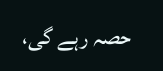حصہ رہے گی،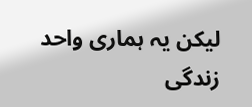لیکن یہ ہماری واحد زندگی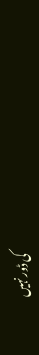کی ڈور نہیں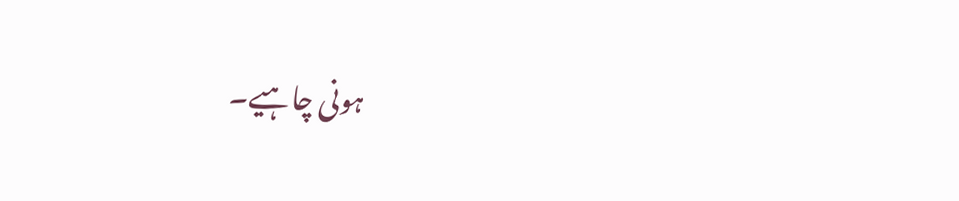ہونی چاہیے۔